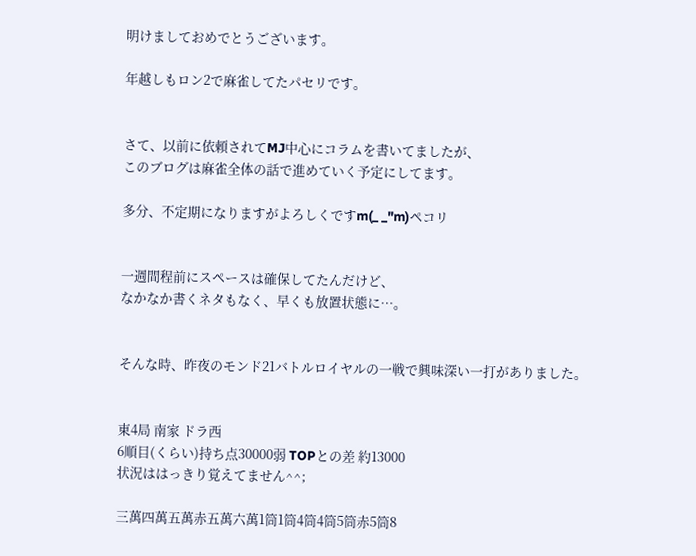明けましておめでとうございます。

年越しもロン2で麻雀してたパセリです。


さて、以前に依頼されてMJ中心にコラムを書いてましたが、
このブログは麻雀全体の話で進めていく予定にしてます。

多分、不定期になりますがよろしくですm(_ _"m)ペコリ


一週間程前にスペースは確保してたんだけど、
なかなか書くネタもなく、早くも放置状態に…。


そんな時、昨夜のモンド21バトルロイヤルの一戦で興味深い一打がありました。


東4局 南家 ドラ西
6順目(くらい)持ち点30000弱 TOPとの差 約13000
状況ははっきり覚えてません^^;

三萬四萬五萬赤五萬六萬1筒1筒4筒4筒5筒赤5筒8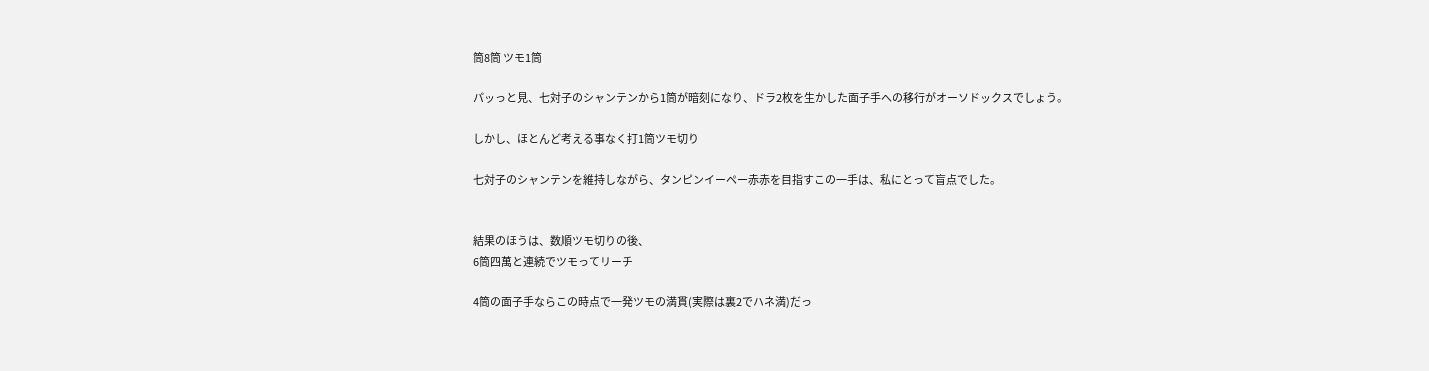筒8筒 ツモ1筒

パッっと見、七対子のシャンテンから1筒が暗刻になり、ドラ2枚を生かした面子手への移行がオーソドックスでしょう。

しかし、ほとんど考える事なく打1筒ツモ切り

七対子のシャンテンを維持しながら、タンピンイーペー赤赤を目指すこの一手は、私にとって盲点でした。


結果のほうは、数順ツモ切りの後、
6筒四萬と連続でツモってリーチ

4筒の面子手ならこの時点で一発ツモの満貫(実際は裏2でハネ満)だっ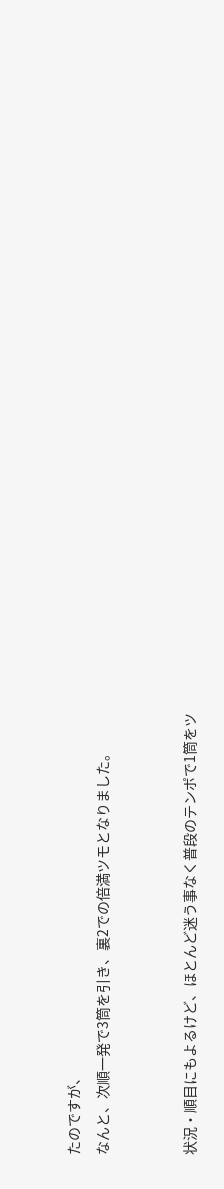たのですが、
なんと、次順一発で3筒を引き、裏2での倍満ツモとなりました。


状況・順目にもよるけど、ほとんど迷う事なく普段のテンポで1筒をツ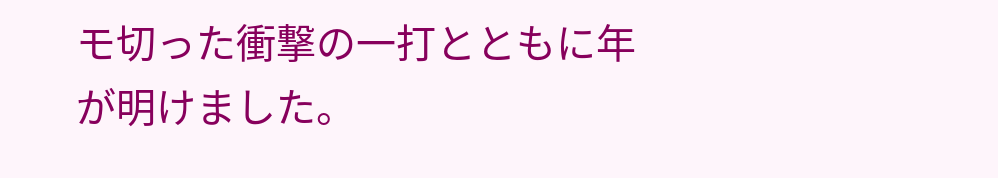モ切った衝撃の一打とともに年が明けました。